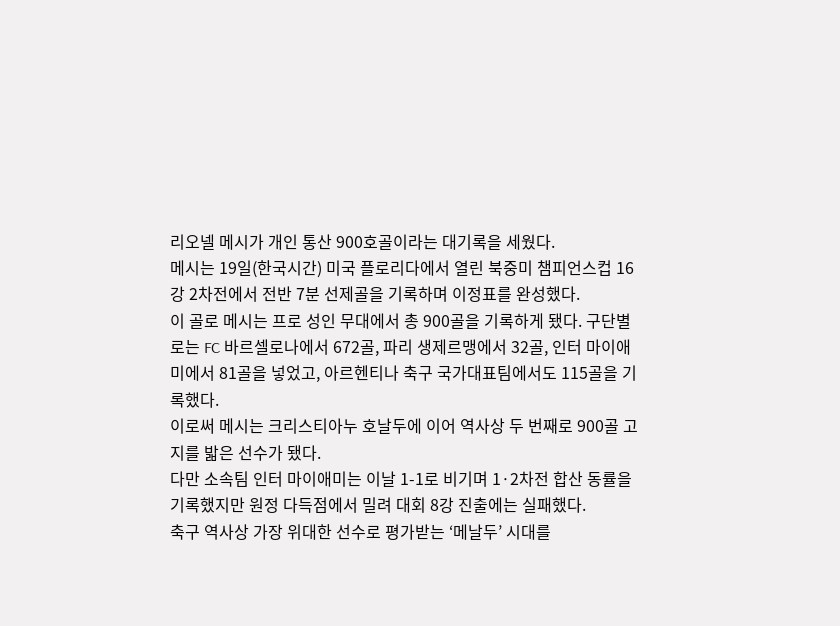리오넬 메시가 개인 통산 900호골이라는 대기록을 세웠다.
메시는 19일(한국시간) 미국 플로리다에서 열린 북중미 챔피언스컵 16강 2차전에서 전반 7분 선제골을 기록하며 이정표를 완성했다.
이 골로 메시는 프로 성인 무대에서 총 900골을 기록하게 됐다. 구단별로는 FC 바르셀로나에서 672골, 파리 생제르맹에서 32골, 인터 마이애미에서 81골을 넣었고, 아르헨티나 축구 국가대표팀에서도 115골을 기록했다.
이로써 메시는 크리스티아누 호날두에 이어 역사상 두 번째로 900골 고지를 밟은 선수가 됐다.
다만 소속팀 인터 마이애미는 이날 1-1로 비기며 1·2차전 합산 동률을 기록했지만 원정 다득점에서 밀려 대회 8강 진출에는 실패했다.
축구 역사상 가장 위대한 선수로 평가받는 ‘메날두’ 시대를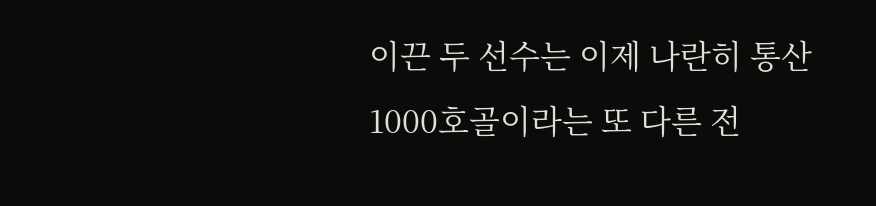이끈 두 선수는 이제 나란히 통산 1000호골이라는 또 다른 전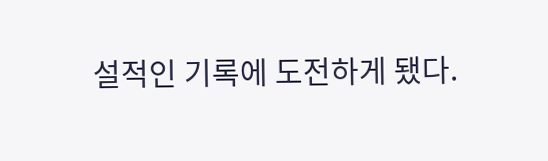설적인 기록에 도전하게 됐다.